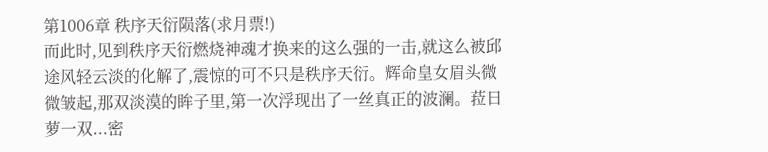第1006章 秩序天衍陨落(求月票!)
而此时,见到秩序天衍燃烧神魂才换来的这么强的一击,就这么被邱途风轻云淡的化解了,震惊的可不只是秩序天衍。辉命皇女眉头微微皱起,那双淡漠的眸子里,第一次浮现出了一丝真正的波澜。菈日萝一双...密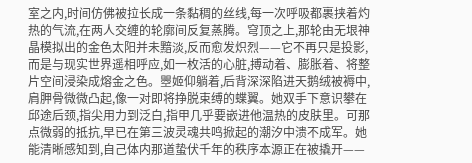室之内,时间仿佛被拉长成一条黏稠的丝线,每一次呼吸都裹挟着灼热的气流,在两人交缠的轮廓间反复蒸腾。穹顶之上,那轮由无垠神晶模拟出的金色太阳并未黯淡,反而愈发炽烈——它不再只是投影,而是与现实世界遥相呼应,如一枚活的心脏,搏动着、膨胀着、将整片空间浸染成熔金之色。瞾姬仰躺着,后背深深陷进天鹅绒被褥中,肩胛骨微微凸起,像一对即将挣脱束缚的蝶翼。她双手下意识攀在邱途后颈,指尖用力到泛白,指甲几乎要嵌进他温热的皮肤里。可那点微弱的抵抗,早已在第三波灵魂共鸣掀起的潮汐中溃不成军。她能清晰感知到,自己体内那道蛰伏千年的秩序本源正在被撬开——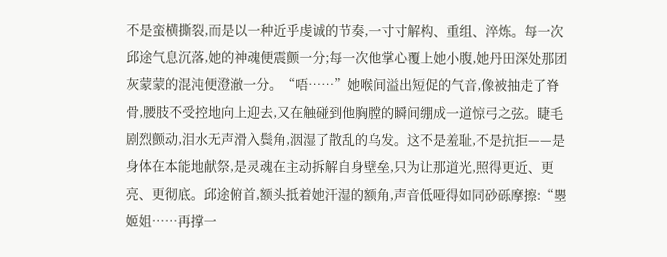不是蛮横撕裂,而是以一种近乎虔诚的节奏,一寸寸解构、重组、淬炼。每一次邱途气息沉落,她的神魂便震颤一分;每一次他掌心覆上她小腹,她丹田深处那团灰蒙蒙的混沌便澄澈一分。“唔……”她喉间溢出短促的气音,像被抽走了脊骨,腰肢不受控地向上迎去,又在触碰到他胸膛的瞬间绷成一道惊弓之弦。睫毛剧烈颤动,泪水无声滑入鬓角,洇湿了散乱的乌发。这不是羞耻,不是抗拒——是身体在本能地献祭,是灵魂在主动拆解自身壁垒,只为让那道光,照得更近、更亮、更彻底。邱途俯首,额头抵着她汗湿的额角,声音低哑得如同砂砾摩擦:“瞾姬姐……再撑一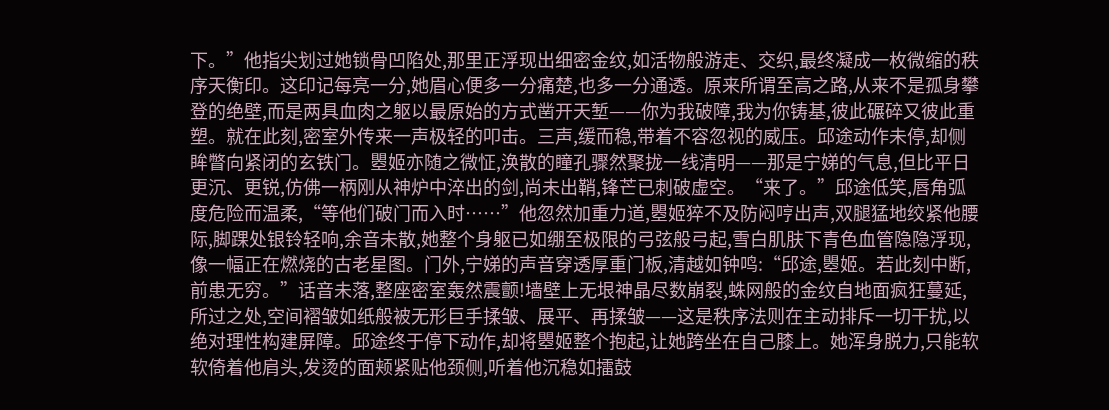下。”他指尖划过她锁骨凹陷处,那里正浮现出细密金纹,如活物般游走、交织,最终凝成一枚微缩的秩序天衡印。这印记每亮一分,她眉心便多一分痛楚,也多一分通透。原来所谓至高之路,从来不是孤身攀登的绝壁,而是两具血肉之躯以最原始的方式凿开天堑——你为我破障,我为你铸基,彼此碾碎又彼此重塑。就在此刻,密室外传来一声极轻的叩击。三声,缓而稳,带着不容忽视的威压。邱途动作未停,却侧眸瞥向紧闭的玄铁门。瞾姬亦随之微怔,涣散的瞳孔骤然聚拢一线清明——那是宁娣的气息,但比平日更沉、更锐,仿佛一柄刚从神炉中淬出的剑,尚未出鞘,锋芒已刺破虚空。“来了。”邱途低笑,唇角弧度危险而温柔,“等他们破门而入时……”他忽然加重力道,瞾姬猝不及防闷哼出声,双腿猛地绞紧他腰际,脚踝处银铃轻响,余音未散,她整个身躯已如绷至极限的弓弦般弓起,雪白肌肤下青色血管隐隐浮现,像一幅正在燃烧的古老星图。门外,宁娣的声音穿透厚重门板,清越如钟鸣:“邱途,瞾姬。若此刻中断,前患无穷。”话音未落,整座密室轰然震颤!墙壁上无垠神晶尽数崩裂,蛛网般的金纹自地面疯狂蔓延,所过之处,空间褶皱如纸般被无形巨手揉皱、展平、再揉皱——这是秩序法则在主动排斥一切干扰,以绝对理性构建屏障。邱途终于停下动作,却将瞾姬整个抱起,让她跨坐在自己膝上。她浑身脱力,只能软软倚着他肩头,发烫的面颊紧贴他颈侧,听着他沉稳如擂鼓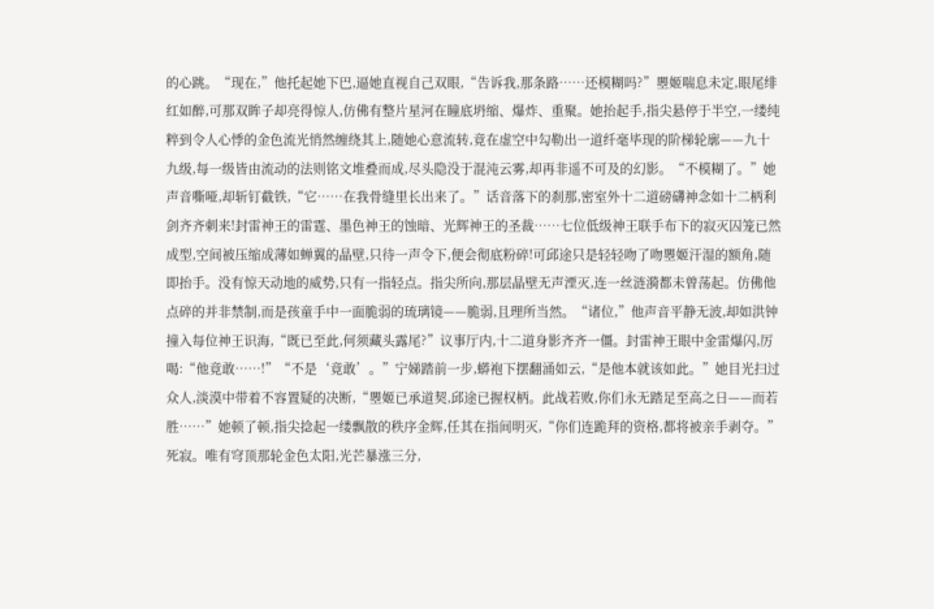的心跳。“现在,”他托起她下巴,逼她直视自己双眼,“告诉我,那条路……还模糊吗?”瞾姬喘息未定,眼尾绯红如醉,可那双眸子却亮得惊人,仿佛有整片星河在瞳底坍缩、爆炸、重聚。她抬起手,指尖悬停于半空,一缕纯粹到令人心悸的金色流光悄然缠绕其上,随她心意流转,竟在虚空中勾勒出一道纤毫毕现的阶梯轮廓——九十九级,每一级皆由流动的法则铭文堆叠而成,尽头隐没于混沌云雾,却再非遥不可及的幻影。“不模糊了。”她声音嘶哑,却斩钉截铁,“它……在我骨缝里长出来了。”话音落下的刹那,密室外十二道磅礴神念如十二柄利剑齐齐刺来!封雷神王的雷霆、墨色神王的蚀暗、光辉神王的圣裁……七位低级神王联手布下的寂灭囚笼已然成型,空间被压缩成薄如蝉翼的晶壁,只待一声令下,便会彻底粉碎!可邱途只是轻轻吻了吻瞾姬汗湿的额角,随即抬手。没有惊天动地的威势,只有一指轻点。指尖所向,那层晶壁无声湮灭,连一丝涟漪都未曾荡起。仿佛他点碎的并非禁制,而是孩童手中一面脆弱的琉璃镜——脆弱,且理所当然。“诸位,”他声音平静无波,却如洪钟撞入每位神王识海,“既已至此,何须藏头露尾?”议事厅内,十二道身影齐齐一僵。封雷神王眼中金雷爆闪,厉喝:“他竟敢……!”“不是‘竟敢’。”宁娣踏前一步,蟒袍下摆翻涌如云,“是他本就该如此。”她目光扫过众人,淡漠中带着不容置疑的决断,“瞾姬已承道契,邱途已握权柄。此战若败,你们永无踏足至高之日——而若胜……”她顿了顿,指尖捻起一缕飘散的秩序金辉,任其在指间明灭,“你们连跪拜的资格,都将被亲手剥夺。”死寂。唯有穹顶那轮金色太阳,光芒暴涨三分,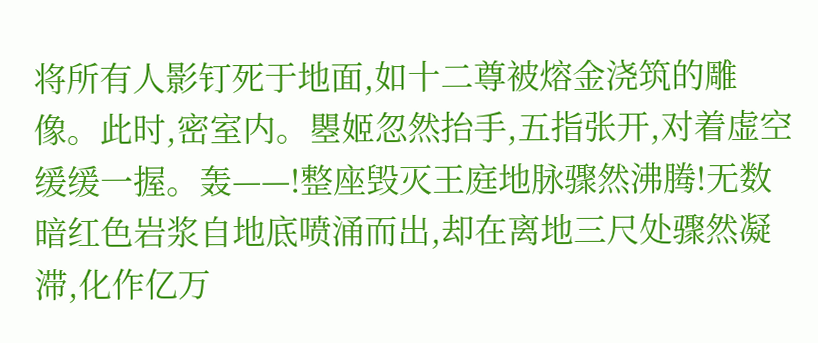将所有人影钉死于地面,如十二尊被熔金浇筑的雕像。此时,密室内。瞾姬忽然抬手,五指张开,对着虚空缓缓一握。轰——!整座毁灭王庭地脉骤然沸腾!无数暗红色岩浆自地底喷涌而出,却在离地三尺处骤然凝滞,化作亿万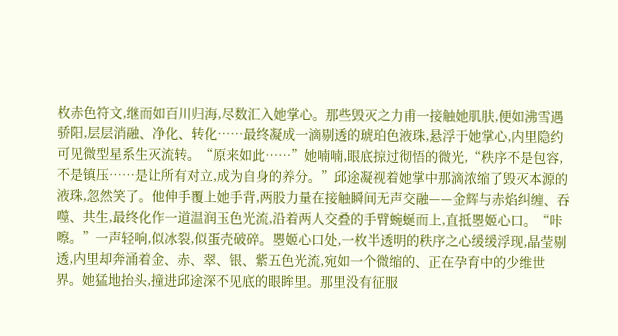枚赤色符文,继而如百川归海,尽数汇入她掌心。那些毁灭之力甫一接触她肌肤,便如沸雪遇骄阳,层层消融、净化、转化……最终凝成一滴剔透的琥珀色液珠,悬浮于她掌心,内里隐约可见微型星系生灭流转。“原来如此……”她喃喃,眼底掠过彻悟的微光,“秩序不是包容,不是镇压……是让所有对立,成为自身的养分。”邱途凝视着她掌中那滴浓缩了毁灭本源的液珠,忽然笑了。他伸手覆上她手背,两股力量在接触瞬间无声交融——金辉与赤焰纠缠、吞噬、共生,最终化作一道温润玉色光流,沿着两人交叠的手臂蜿蜒而上,直抵瞾姬心口。“咔嚓。”一声轻响,似冰裂,似蛋壳破碎。瞾姬心口处,一枚半透明的秩序之心缓缓浮现,晶莹剔透,内里却奔涌着金、赤、翠、银、紫五色光流,宛如一个微缩的、正在孕育中的少维世界。她猛地抬头,撞进邱途深不见底的眼眸里。那里没有征服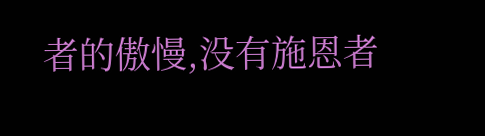者的傲慢,没有施恩者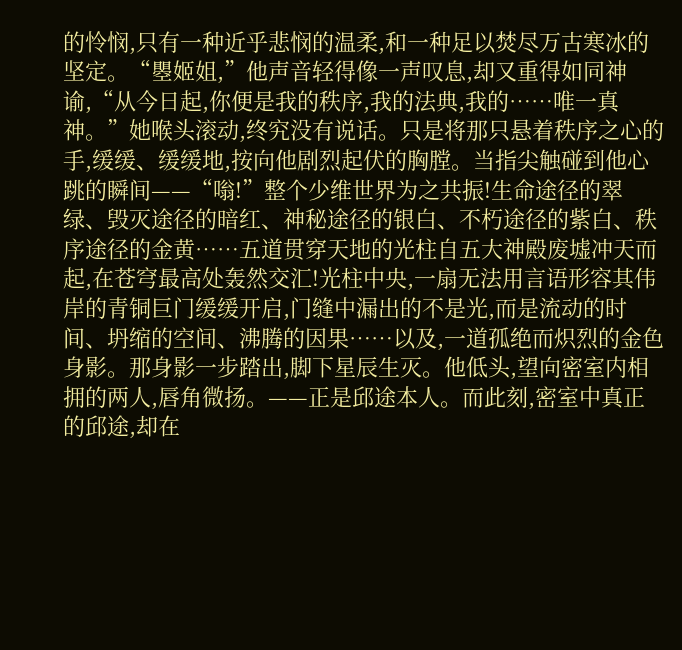的怜悯,只有一种近乎悲悯的温柔,和一种足以焚尽万古寒冰的坚定。“瞾姬姐,”他声音轻得像一声叹息,却又重得如同神谕,“从今日起,你便是我的秩序,我的法典,我的……唯一真神。”她喉头滚动,终究没有说话。只是将那只悬着秩序之心的手,缓缓、缓缓地,按向他剧烈起伏的胸膛。当指尖触碰到他心跳的瞬间——“嗡!”整个少维世界为之共振!生命途径的翠绿、毁灭途径的暗红、神秘途径的银白、不朽途径的紫白、秩序途径的金黄……五道贯穿天地的光柱自五大神殿废墟冲天而起,在苍穹最高处轰然交汇!光柱中央,一扇无法用言语形容其伟岸的青铜巨门缓缓开启,门缝中漏出的不是光,而是流动的时间、坍缩的空间、沸腾的因果……以及,一道孤绝而炽烈的金色身影。那身影一步踏出,脚下星辰生灭。他低头,望向密室内相拥的两人,唇角微扬。——正是邱途本人。而此刻,密室中真正的邱途,却在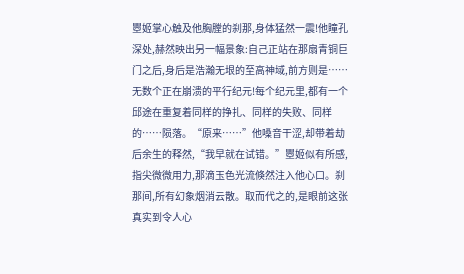瞾姬掌心触及他胸膛的刹那,身体猛然一震!他瞳孔深处,赫然映出另一幅景象:自己正站在那扇青铜巨门之后,身后是浩瀚无垠的至高神域,前方则是……无数个正在崩溃的平行纪元!每个纪元里,都有一个邱途在重复着同样的挣扎、同样的失败、同样的……陨落。“原来……”他嗓音干涩,却带着劫后余生的释然,“我早就在试错。”瞾姬似有所感,指尖微微用力,那滴玉色光流倏然注入他心口。刹那间,所有幻象烟消云散。取而代之的,是眼前这张真实到令人心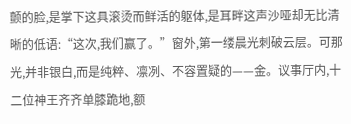颤的脸,是掌下这具滚烫而鲜活的躯体,是耳畔这声沙哑却无比清晰的低语:“这次,我们赢了。”窗外,第一缕晨光刺破云层。可那光,并非银白,而是纯粹、凛冽、不容置疑的——金。议事厅内,十二位神王齐齐单膝跪地,额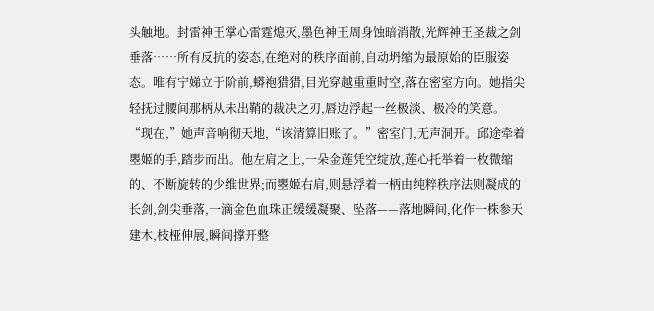头触地。封雷神王掌心雷霆熄灭,墨色神王周身蚀暗消散,光辉神王圣裁之剑垂落……所有反抗的姿态,在绝对的秩序面前,自动坍缩为最原始的臣服姿态。唯有宁娣立于阶前,蟒袍猎猎,目光穿越重重时空,落在密室方向。她指尖轻抚过腰间那柄从未出鞘的裁决之刃,唇边浮起一丝极淡、极冷的笑意。“现在,”她声音响彻天地,“该清算旧账了。”密室门,无声洞开。邱途牵着瞾姬的手,踏步而出。他左肩之上,一朵金莲凭空绽放,莲心托举着一枚微缩的、不断旋转的少维世界;而瞾姬右肩,则悬浮着一柄由纯粹秩序法则凝成的长剑,剑尖垂落,一滴金色血珠正缓缓凝聚、坠落——落地瞬间,化作一株参天建木,枝桠伸展,瞬间撑开整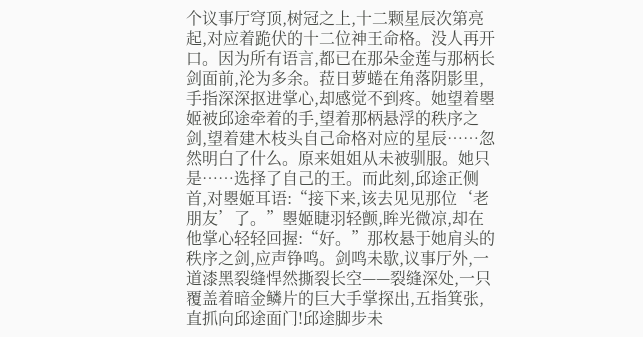个议事厅穹顶,树冠之上,十二颗星辰次第亮起,对应着跪伏的十二位神王命格。没人再开口。因为所有语言,都已在那朵金莲与那柄长剑面前,沦为多余。菈日萝蜷在角落阴影里,手指深深抠进掌心,却感觉不到疼。她望着瞾姬被邱途牵着的手,望着那柄悬浮的秩序之剑,望着建木枝头自己命格对应的星辰……忽然明白了什么。原来姐姐从未被驯服。她只是……选择了自己的王。而此刻,邱途正侧首,对瞾姬耳语:“接下来,该去见见那位‘老朋友’了。”瞾姬睫羽轻颤,眸光微凉,却在他掌心轻轻回握:“好。”那枚悬于她肩头的秩序之剑,应声铮鸣。剑鸣未歇,议事厅外,一道漆黑裂缝悍然撕裂长空——裂缝深处,一只覆盖着暗金鳞片的巨大手掌探出,五指箕张,直抓向邱途面门!邱途脚步未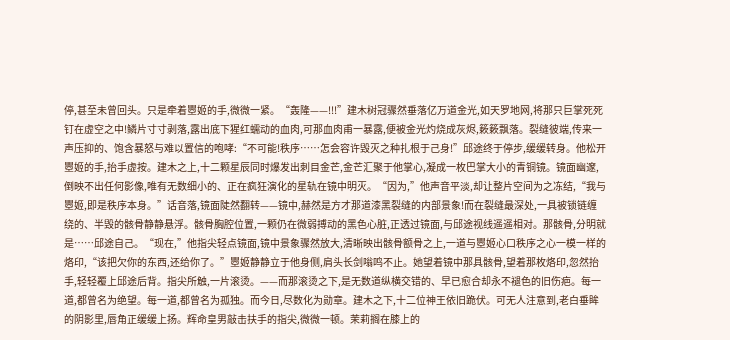停,甚至未曾回头。只是牵着瞾姬的手,微微一紧。“轰隆——!!!”建木树冠骤然垂落亿万道金光,如天罗地网,将那只巨掌死死钉在虚空之中!鳞片寸寸剥落,露出底下猩红蠕动的血肉,可那血肉甫一暴露,便被金光灼烧成灰烬,簌簌飘落。裂缝彼端,传来一声压抑的、饱含暴怒与难以置信的咆哮:“不可能!秩序……怎会容许毁灭之种扎根于己身!”邱途终于停步,缓缓转身。他松开瞾姬的手,抬手虚按。建木之上,十二颗星辰同时爆发出刺目金芒,金芒汇聚于他掌心,凝成一枚巴掌大小的青铜镜。镜面幽邃,倒映不出任何影像,唯有无数细小的、正在疯狂演化的星轨在镜中明灭。“因为,”他声音平淡,却让整片空间为之冻结,“我与瞾姬,即是秩序本身。”话音落,镜面陡然翻转——镜中,赫然是方才那道漆黑裂缝的内部景象!而在裂缝最深处,一具被锁链缠绕的、半毁的骸骨静静悬浮。骸骨胸腔位置,一颗仍在微弱搏动的黑色心脏,正透过镜面,与邱途视线遥遥相对。那骸骨,分明就是……邱途自己。“现在,”他指尖轻点镜面,镜中景象骤然放大,清晰映出骸骨额骨之上,一道与瞾姬心口秩序之心一模一样的烙印,“该把欠你的东西,还给你了。”瞾姬静静立于他身侧,肩头长剑嗡鸣不止。她望着镜中那具骸骨,望着那枚烙印,忽然抬手,轻轻覆上邱途后背。指尖所触,一片滚烫。——而那滚烫之下,是无数道纵横交错的、早已愈合却永不褪色的旧伤疤。每一道,都曾名为绝望。每一道,都曾名为孤独。而今日,尽数化为勋章。建木之下,十二位神王依旧跪伏。可无人注意到,老白垂眸的阴影里,唇角正缓缓上扬。辉命皇男敲击扶手的指尖,微微一顿。茉莉搁在膝上的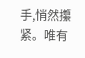手,悄然攥紧。唯有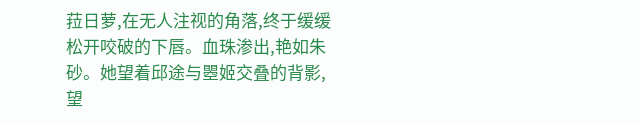菈日萝,在无人注视的角落,终于缓缓松开咬破的下唇。血珠渗出,艳如朱砂。她望着邱途与瞾姬交叠的背影,望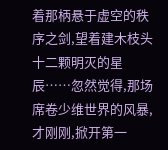着那柄悬于虚空的秩序之剑,望着建木枝头十二颗明灭的星辰……忽然觉得,那场席卷少维世界的风暴,才刚刚,掀开第一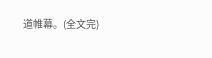道帷幕。(全文完)